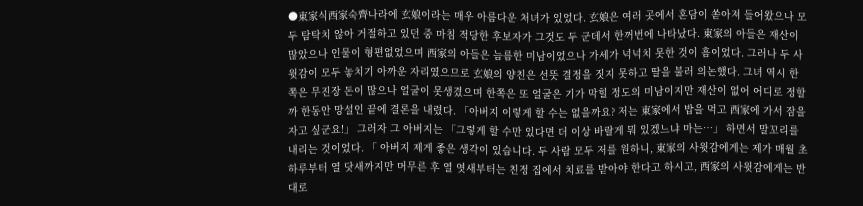●東家식西家숙齊나라에 玄娘이라는 매우 아름다운 처녀가 있었다. 玄娘은 여러 곳에서 혼담이 쏟아져 들어왔으나 모두 탐탁치 않아 거절하고 있던 중 마침 적당한 후보자가 그것도 두 군데서 한꺼번에 나타났다. 東家의 아들은 재산이 많았으나 인물이 형편없었으며 西家의 아들은 늠름한 미남이었으나 가세가 넉넉치 못한 것이 흠이었다. 그러나 두 사윗감이 모두 놓치기 아까운 자리였으므로 玄娘의 양친은 선뜻 결정을 짓지 못하고 딸을 불러 의논했다. 그녀 역시 한쪽은 무진장 돈이 많으나 얼굴이 못생겼으며 한쪽은 또 얼굴은 기가 막힐 정도의 미남이지만 재산이 없어 어디로 정할까 한동안 망설인 끝에 결론을 내렸다. 「아버지 이렇게 할 수는 없을까요? 저는 東家에서 밥을 먹고 西家에 가서 잠을 자고 싶군요!」 그러자 그 아버지는 「그렇게 할 수만 있다면 더 이상 바랄게 뭐 있겠느냐 마는…」 하면서 말꼬리를 내리는 것이었다. 「 아버지 제게 좋은 생각이 있습니다. 두 사람 모두 저를 원하니, 東家의 사윗감에게는 제가 매월 초하루부터 열 닷새까지만 머무른 후 열 엿새부터는 친정 집에서 치료를 받아야 한다고 하시고, 西家의 사윗감에게는 반대로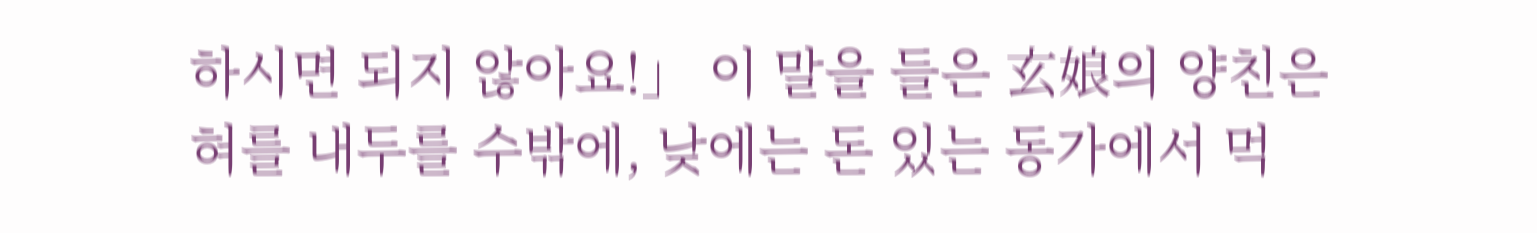하시면 되지 않아요!」 이 말을 들은 玄娘의 양친은 혀를 내두를 수밖에, 낮에는 돈 있는 동가에서 먹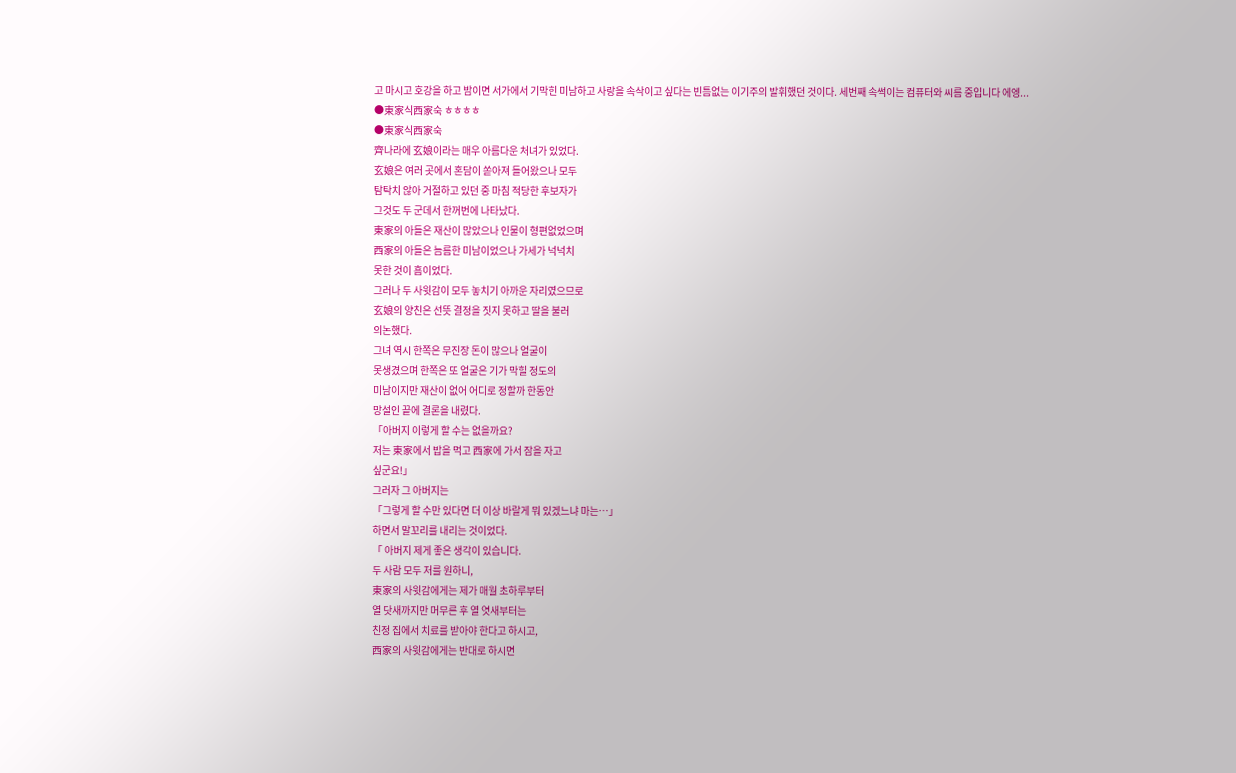고 마시고 호강을 하고 밤이면 서가에서 기막힌 미남하고 사랑을 속삭이고 싶다는 빈틈없는 이기주의 발휘했던 것이다. 세번째 속썩이는 컴퓨터와 씨름 중입니다 에엥...
●東家식西家숙 ㅎㅎㅎㅎ
●東家식西家숙
齊나라에 玄娘이라는 매우 아름다운 처녀가 있었다.
玄娘은 여러 곳에서 혼담이 쏟아져 들어왔으나 모두
탐탁치 않아 거절하고 있던 중 마침 적당한 후보자가
그것도 두 군데서 한꺼번에 나타났다.
東家의 아들은 재산이 많았으나 인물이 형편없었으며
西家의 아들은 늠름한 미남이었으나 가세가 넉넉치
못한 것이 흠이었다.
그러나 두 사윗감이 모두 놓치기 아까운 자리였으므로
玄娘의 양친은 선뜻 결정을 짓지 못하고 딸을 불러
의논했다.
그녀 역시 한쪽은 무진장 돈이 많으나 얼굴이
못생겼으며 한쪽은 또 얼굴은 기가 막힐 정도의
미남이지만 재산이 없어 어디로 정할까 한동안
망설인 끝에 결론을 내렸다.
「아버지 이렇게 할 수는 없을까요?
저는 東家에서 밥을 먹고 西家에 가서 잠을 자고
싶군요!」
그러자 그 아버지는
「그렇게 할 수만 있다면 더 이상 바랄게 뭐 있겠느냐 마는…」
하면서 말꼬리를 내리는 것이었다.
「 아버지 제게 좋은 생각이 있습니다.
두 사람 모두 저를 원하니,
東家의 사윗감에게는 제가 매월 초하루부터
열 닷새까지만 머무른 후 열 엿새부터는
친정 집에서 치료를 받아야 한다고 하시고,
西家의 사윗감에게는 반대로 하시면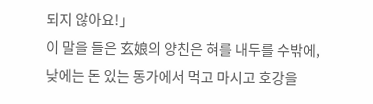되지 않아요!」
이 말을 들은 玄娘의 양친은 혀를 내두를 수밖에,
낮에는 돈 있는 동가에서 먹고 마시고 호강을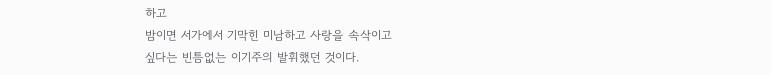하고
밤이면 서가에서 기막힌 미남하고 사랑을 속삭이고
싶다는 빈틈없는 이기주의 발휘했던 것이다.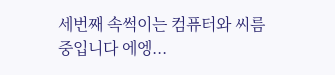세번째 속썩이는 컴퓨터와 씨름 중입니다 에엥...